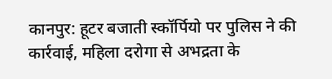कानपुर: हूटर बजाती स्कॉर्पियो पर पुलिस ने की कार्रवाई, महिला दरोगा से अभद्रता के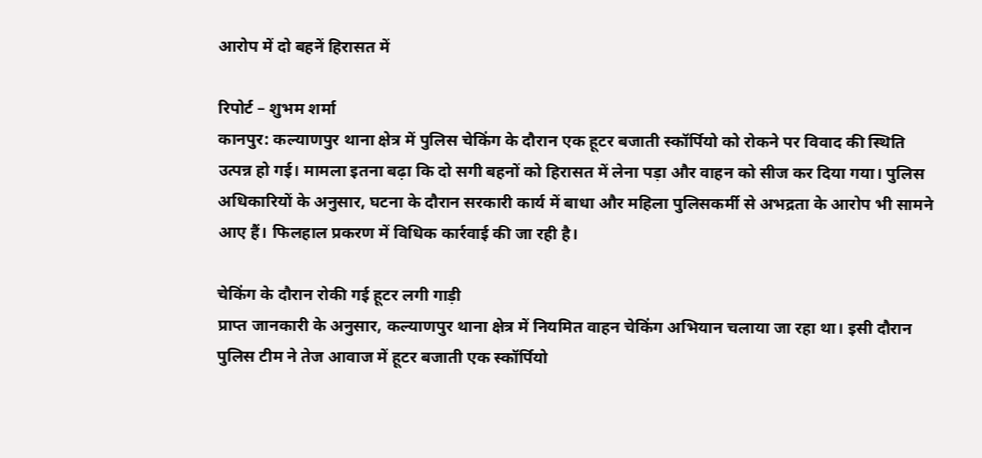आरोप में दो बहनें हिरासत में

रिपोर्ट – शुभम शर्मा
कानपुर: कल्याणपुर थाना क्षेत्र में पुलिस चेकिंग के दौरान एक हूटर बजाती स्कॉर्पियो को रोकने पर विवाद की स्थिति उत्पन्न हो गई। मामला इतना बढ़ा कि दो सगी बहनों को हिरासत में लेना पड़ा और वाहन को सीज कर दिया गया। पुलिस अधिकारियों के अनुसार, घटना के दौरान सरकारी कार्य में बाधा और महिला पुलिसकर्मी से अभद्रता के आरोप भी सामने आए हैं। फिलहाल प्रकरण में विधिक कार्रवाई की जा रही है।

चेकिंग के दौरान रोकी गई हूटर लगी गाड़ी
प्राप्त जानकारी के अनुसार, कल्याणपुर थाना क्षेत्र में नियमित वाहन चेकिंग अभियान चलाया जा रहा था। इसी दौरान पुलिस टीम ने तेज आवाज में हूटर बजाती एक स्कॉर्पियो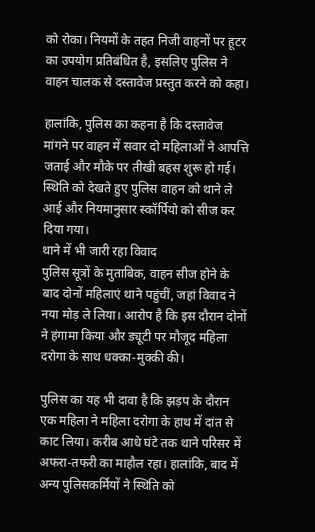को रोका। नियमों के तहत निजी वाहनों पर हूटर का उपयोग प्रतिबंधित है, इसलिए पुलिस ने वाहन चालक से दस्तावेज प्रस्तुत करने को कहा।

हालांकि, पुलिस का कहना है कि दस्तावेज मांगने पर वाहन में सवार दो महिलाओं ने आपत्ति जताई और मौके पर तीखी बहस शुरू हो गई। स्थिति को देखते हुए पुलिस वाहन को थाने ले आई और नियमानुसार स्कॉर्पियो को सीज कर दिया गया।
थाने में भी जारी रहा विवाद
पुलिस सूत्रों के मुताबिक, वाहन सीज होने के बाद दोनों महिलाएं थाने पहुंचीं, जहां विवाद ने नया मोड़ ले लिया। आरोप है कि इस दौरान दोनों ने हंगामा किया और ड्यूटी पर मौजूद महिला दरोगा के साथ धक्का-मुक्की की।

पुलिस का यह भी दावा है कि झड़प के दौरान एक महिला ने महिला दरोगा के हाथ में दांत से काट लिया। करीब आधे घंटे तक थाने परिसर में अफरा-तफरी का माहौल रहा। हालांकि, बाद में अन्य पुलिसकर्मियों ने स्थिति को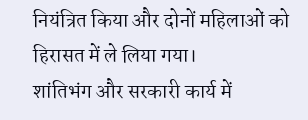नियंत्रित किया और दोनों महिलाओं को हिरासत में ले लिया गया।
शांतिभंग और सरकारी कार्य में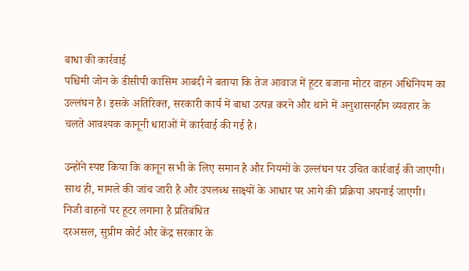बाधा की कार्रवाई
पश्चिमी जोन के डीसीपी कासिम आबदी ने बताया कि तेज आवाज में हूटर बजाना मोटर वाहन अधिनियम का उल्लंघन है। इसके अतिरिक्त, सरकारी कार्य में बाधा उत्पन्न करने और थाने में अनुशासनहीन व्यवहार के चलते आवश्यक कानूनी धाराओं में कार्रवाई की गई है।

उन्होंने स्पष्ट किया कि कानून सभी के लिए समान है और नियमों के उल्लंघन पर उचित कार्रवाई की जाएगी। साथ ही, मामले की जांच जारी है और उपलब्ध साक्ष्यों के आधार पर आगे की प्रक्रिया अपनाई जाएगी।
निजी वाहनों पर हूटर लगाना है प्रतिबंधित
दरअसल, सुप्रीम कोर्ट और केंद्र सरकार के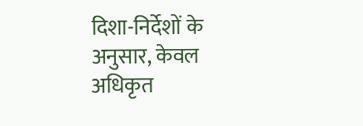दिशा-निर्देशों के अनुसार, केवल अधिकृत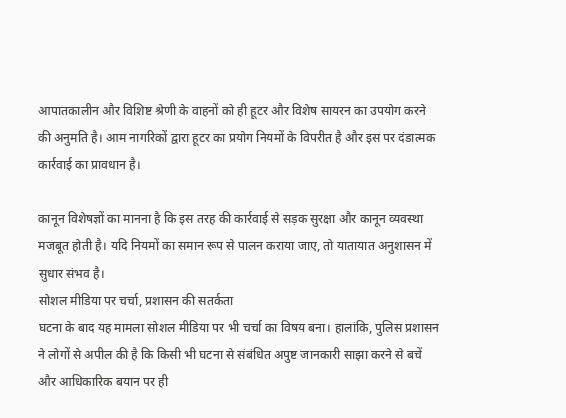आपातकालीन और विशिष्ट श्रेणी के वाहनों को ही हूटर और विशेष सायरन का उपयोग करने की अनुमति है। आम नागरिकों द्वारा हूटर का प्रयोग नियमों के विपरीत है और इस पर दंडात्मक कार्रवाई का प्रावधान है।

कानून विशेषज्ञों का मानना है कि इस तरह की कार्रवाई से सड़क सुरक्षा और कानून व्यवस्था मजबूत होती है। यदि नियमों का समान रूप से पालन कराया जाए, तो यातायात अनुशासन में सुधार संभव है।
सोशल मीडिया पर चर्चा, प्रशासन की सतर्कता
घटना के बाद यह मामला सोशल मीडिया पर भी चर्चा का विषय बना। हालांकि, पुलिस प्रशासन ने लोगों से अपील की है कि किसी भी घटना से संबंधित अपुष्ट जानकारी साझा करने से बचें और आधिकारिक बयान पर ही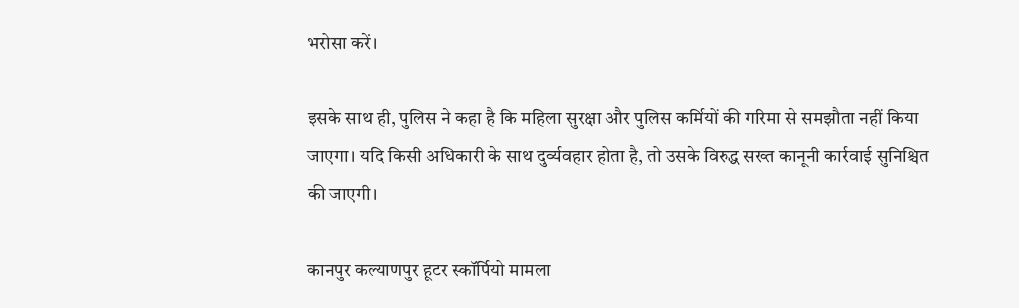भरोसा करें।

इसके साथ ही, पुलिस ने कहा है कि महिला सुरक्षा और पुलिस कर्मियों की गरिमा से समझौता नहीं किया जाएगा। यदि किसी अधिकारी के साथ दुर्व्यवहार होता है, तो उसके विरुद्ध सख्त कानूनी कार्रवाई सुनिश्चित की जाएगी।

कानपुर कल्याणपुर हूटर स्कॉर्पियो मामला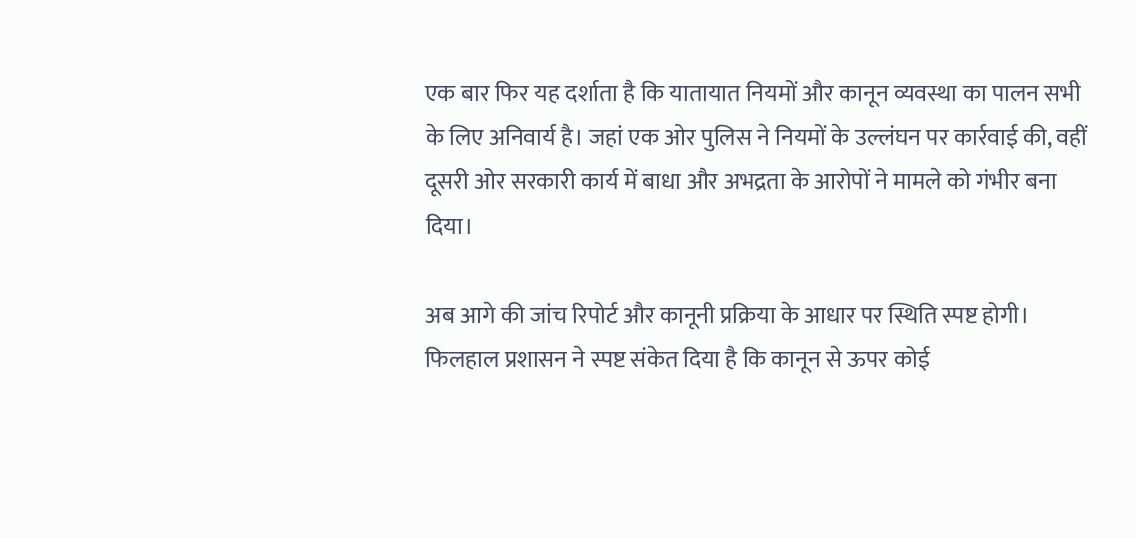एक बार फिर यह दर्शाता है कि यातायात नियमों और कानून व्यवस्था का पालन सभी के लिए अनिवार्य है। जहां एक ओर पुलिस ने नियमों के उल्लंघन पर कार्रवाई की, वहीं दूसरी ओर सरकारी कार्य में बाधा और अभद्रता के आरोपों ने मामले को गंभीर बना दिया।

अब आगे की जांच रिपोर्ट और कानूनी प्रक्रिया के आधार पर स्थिति स्पष्ट होगी। फिलहाल प्रशासन ने स्पष्ट संकेत दिया है कि कानून से ऊपर कोई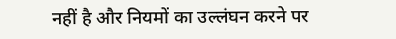नहीं है और नियमों का उल्लंघन करने पर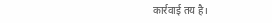कार्रवाई तय है।